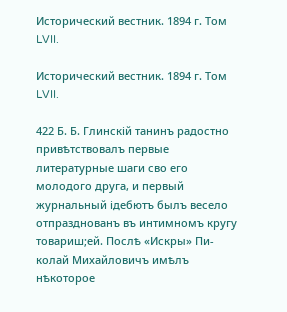Исторический вестник. 1894 г. Том LVII.

Исторический вестник. 1894 г. Том LVII.

422 Б. Б. Глинскій танинъ радостно привѣтствовалъ первые литературные шаги сво его молодого друга, и первый журнальный ідебютъ былъ весело отпразднованъ въ интимномъ кругу товариш;ей. Послѣ «Искры» Пи- колай Михайловичъ имѣлъ нѣкоторое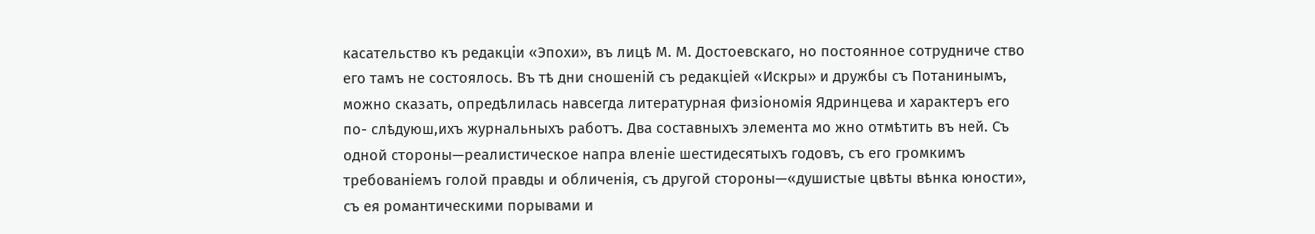касательство къ редакціи «Эпохи», въ лицѣ М. М. Достоевскаго, но постоянное сотрудниче ство его тамъ не состоялось. Въ тѣ дни сношеній съ редакціей «Искры» и дружбы съ Потанинымъ, можно сказать, опредѣлилась навсегда литературная физіономія Ядринцева и характеръ его по- слѣдуюш,ихъ журнальныхъ работъ. Два составныхъ элемента мо жно отмѣтить въ ней. Съ одной стороны—реалистическое напра вленіе шестидесятыхъ годовъ, съ его громкимъ требованіемъ голой правды и обличенія, съ другой стороны—«душистые цвѣты вѣнка юности», съ ея романтическими порывами и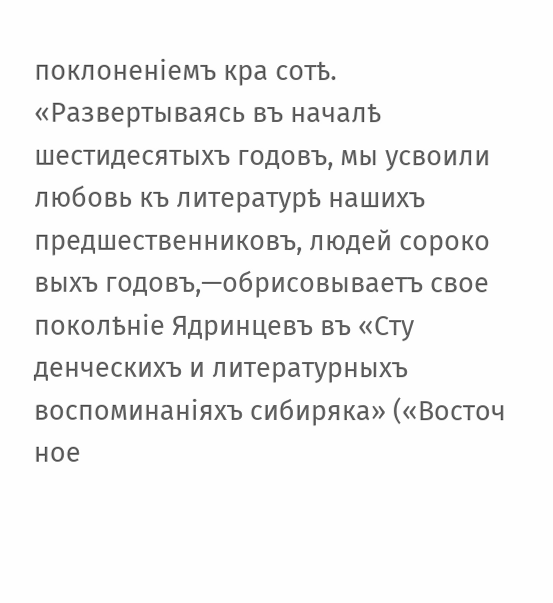поклоненіемъ кра сотѣ. «Развертываясь въ началѣ шестидесятыхъ годовъ, мы усвоили любовь къ литературѣ нашихъ предшественниковъ, людей сороко выхъ годовъ,—обрисовываетъ свое поколѣніе Ядринцевъ въ «Сту денческихъ и литературныхъ воспоминаніяхъ сибиряка» («Восточ ное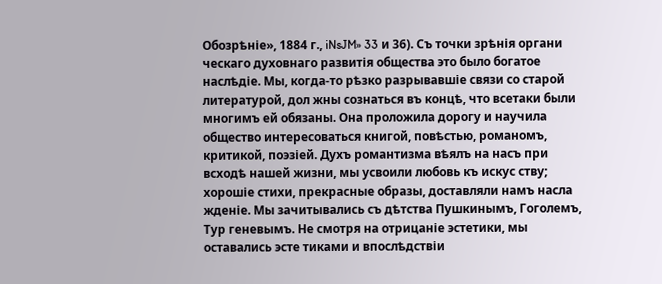Обозрѣніе», 1884 г., iNsJM» 33 и 36). Съ точки зрѣнія органи ческаго духовнаго развитія общества это было богатое наслѣдіе. Мы, когда-то рѣзко разрывавшіе связи со старой литературой, дол жны сознаться въ концѣ, что всетаки были многимъ ей обязаны. Она проложила дорогу и научила общество интересоваться книгой, повѣстью, романомъ, критикой, поэзіей. Духъ романтизма вѣялъ на насъ при всходѣ нашей жизни, мы усвоили любовь къ искус ству; хорошіе стихи, прекрасные образы, доставляли намъ насла жденіе. Мы зачитывались съ дѣтства Пушкинымъ, Гоголемъ, Тур геневымъ. Не смотря на отрицаніе эстетики, мы оставались эсте тиками и впослѣдствіи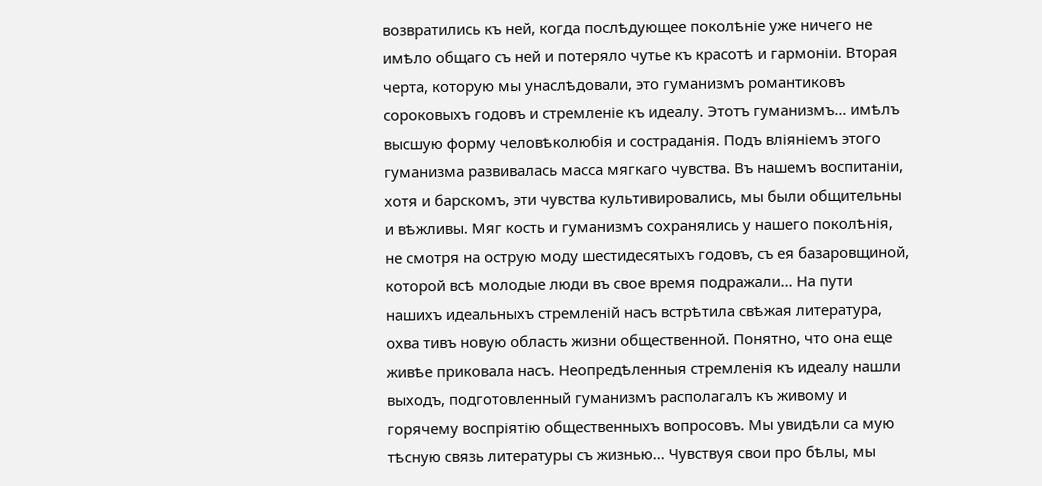возвратились къ ней, когда послѣдующее поколѣніе уже ничего не имѣло общаго съ ней и потеряло чутье къ красотѣ и гармоніи. Вторая черта, которую мы унаслѣдовали, это гуманизмъ романтиковъ сороковыхъ годовъ и стремленіе къ идеалу. Этотъ гуманизмъ... имѣлъ высшую форму человѣколюбія и состраданія. Подъ вліяніемъ этого гуманизма развивалась масса мягкаго чувства. Въ нашемъ воспитаніи, хотя и барскомъ, эти чувства культивировались, мы были общительны и вѣжливы. Мяг кость и гуманизмъ сохранялись у нашего поколѣнія, не смотря на острую моду шестидесятыхъ годовъ, съ ея базаровщиной, которой всѣ молодые люди въ свое время подражали... На пути нашихъ идеальныхъ стремленій насъ встрѣтила свѣжая литература, охва тивъ новую область жизни общественной. Понятно, что она еще живѣе приковала насъ. Неопредѣленныя стремленія къ идеалу нашли выходъ, подготовленный гуманизмъ располагалъ къ живому и горячему воспріятію общественныхъ вопросовъ. Мы увидѣли са мую тѣсную связь литературы съ жизнью... Чувствуя свои про бѣлы, мы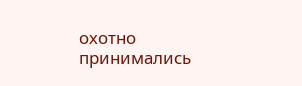охотно принимались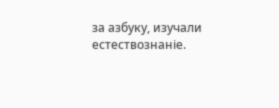за азбуку, изучали естествознаніе.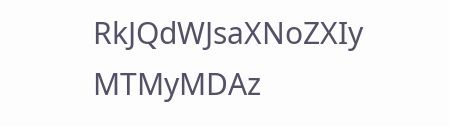RkJQdWJsaXNoZXIy MTMyMDAz